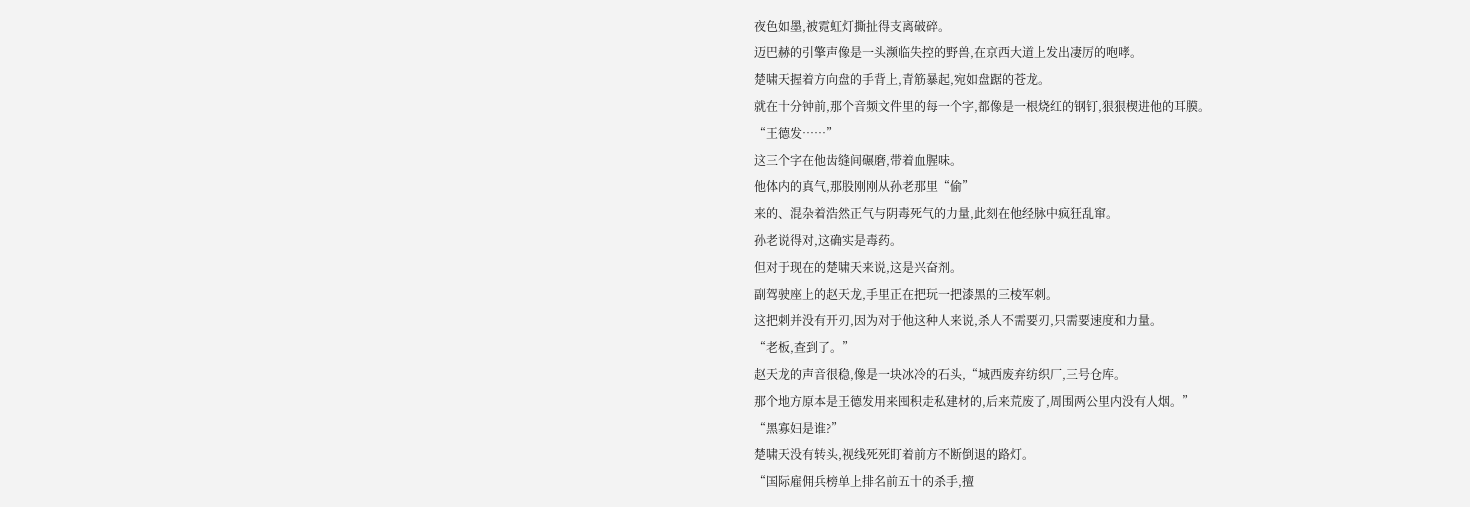夜色如墨,被霓虹灯撕扯得支离破碎。
迈巴赫的引擎声像是一头濒临失控的野兽,在京西大道上发出凄厉的咆哮。
楚啸天握着方向盘的手背上,青筋暴起,宛如盘踞的苍龙。
就在十分钟前,那个音频文件里的每一个字,都像是一根烧红的钢钉,狠狠楔进他的耳膜。
“王德发……”
这三个字在他齿缝间碾磨,带着血腥味。
他体内的真气,那股刚刚从孙老那里“偷”
来的、混杂着浩然正气与阴毒死气的力量,此刻在他经脉中疯狂乱窜。
孙老说得对,这确实是毒药。
但对于现在的楚啸天来说,这是兴奋剂。
副驾驶座上的赵天龙,手里正在把玩一把漆黑的三棱军刺。
这把刺并没有开刃,因为对于他这种人来说,杀人不需要刃,只需要速度和力量。
“老板,查到了。”
赵天龙的声音很稳,像是一块冰冷的石头,“城西废弃纺织厂,三号仓库。
那个地方原本是王德发用来囤积走私建材的,后来荒废了,周围两公里内没有人烟。”
“黑寡妇是谁?”
楚啸天没有转头,视线死死盯着前方不断倒退的路灯。
“国际雇佣兵榜单上排名前五十的杀手,擅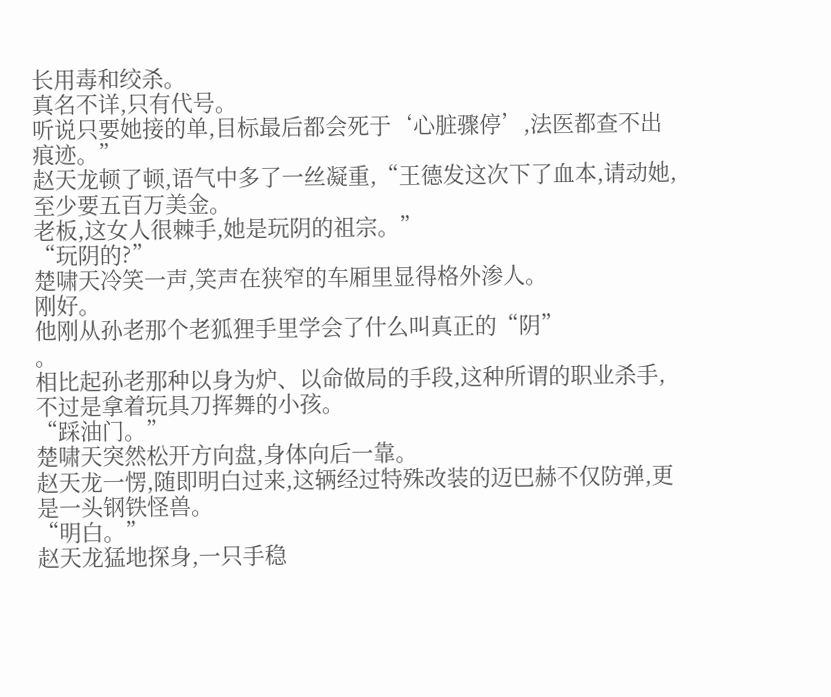长用毒和绞杀。
真名不详,只有代号。
听说只要她接的单,目标最后都会死于‘心脏骤停’,法医都查不出痕迹。”
赵天龙顿了顿,语气中多了一丝凝重,“王德发这次下了血本,请动她,至少要五百万美金。
老板,这女人很棘手,她是玩阴的祖宗。”
“玩阴的?”
楚啸天冷笑一声,笑声在狭窄的车厢里显得格外渗人。
刚好。
他刚从孙老那个老狐狸手里学会了什么叫真正的“阴”
。
相比起孙老那种以身为炉、以命做局的手段,这种所谓的职业杀手,不过是拿着玩具刀挥舞的小孩。
“踩油门。”
楚啸天突然松开方向盘,身体向后一靠。
赵天龙一愣,随即明白过来,这辆经过特殊改装的迈巴赫不仅防弹,更是一头钢铁怪兽。
“明白。”
赵天龙猛地探身,一只手稳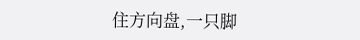住方向盘,一只脚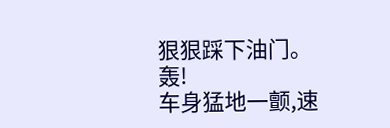狠狠踩下油门。
轰!
车身猛地一颤,速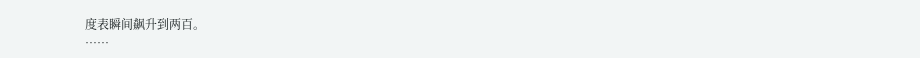度表瞬间飙升到两百。
……